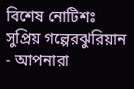বিশেষ নোটিশঃ সুপ্রিয় গল্পেরঝুরিয়ান - আপনারা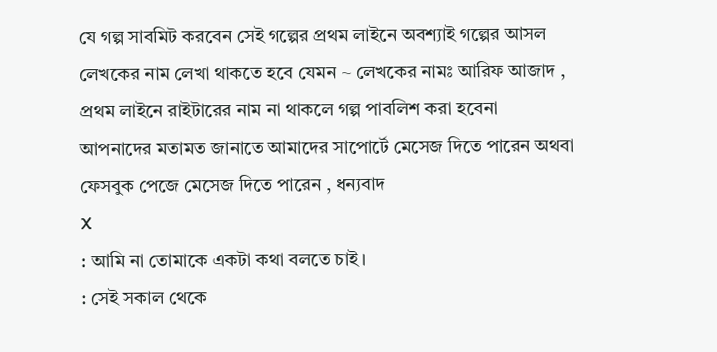যে গল্প সাবমিট করবেন সেই গল্পের প্রথম লাইনে অবশ্যাই গল্পের আসল লেখকের নাম লেখা থাকতে হবে যেমন ~ লেখকের নামঃ আরিফ আজাদ , প্রথম লাইনে রাইটারের নাম না থাকলে গল্প পাবলিশ করা হবেনা
আপনাদের মতামত জানাতে আমাদের সাপোর্টে মেসেজ দিতে পারেন অথবা ফেসবুক পেজে মেসেজ দিতে পারেন , ধন্যবাদ
X
: আমি না তোমাকে একটা কথা বলতে চাই।
: সেই সকাল থেকে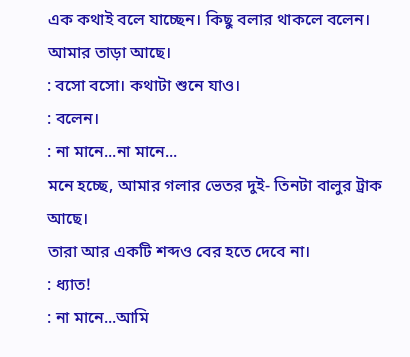এক কথাই বলে যাচ্ছেন। কিছু বলার থাকলে বলেন।
আমার তাড়া আছে।
: বসো বসো। কথাটা শুনে যাও।
: বলেন।
: না মানে...না মানে...
মনে হচ্ছে, আমার গলার ভেতর দুই- তিনটা বালুর ট্রাক আছে।
তারা আর একটি শব্দও বের হতে দেবে না।
: ধ্যাত!
: না মানে...আমি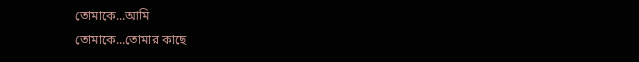তোমাকে...আমি
তোমাকে...তোমার কাছে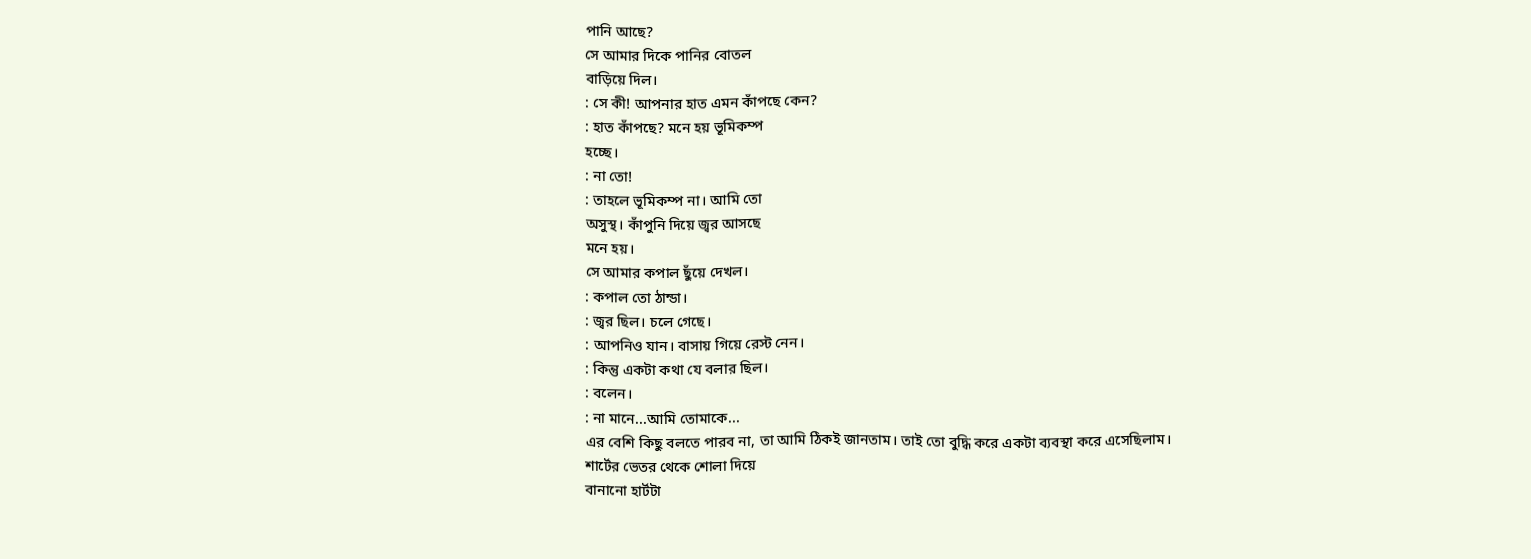পানি আছে?
সে আমার দিকে পানির বোতল
বাড়িয়ে দিল।
: সে কী! আপনার হাত এমন কাঁপছে কেন?
: হাত কাঁপছে? মনে হয় ভূমিকম্প
হচ্ছে।
: না তো!
: তাহলে ভূমিকম্প না। আমি তো
অসুস্থ। কাঁপুনি দিয়ে জ্বর আসছে
মনে হয়।
সে আমার কপাল ছুঁয়ে দেখল।
: কপাল তো ঠান্ডা।
: জ্বর ছিল। চলে গেছে।
: আপনিও যান। বাসায় গিয়ে রেস্ট নেন।
: কিন্তু একটা কথা যে বলার ছিল।
: বলেন।
: না মানে...আমি তোমাকে...
এর বেশি কিছু বলতে পারব না, তা আমি ঠিকই জানতাম। তাই তো বুদ্ধি করে একটা ব্যবস্থা করে এসেছিলাম।
শার্টের ভেতর থেকে শোলা দিয়ে
বানানো হার্টটা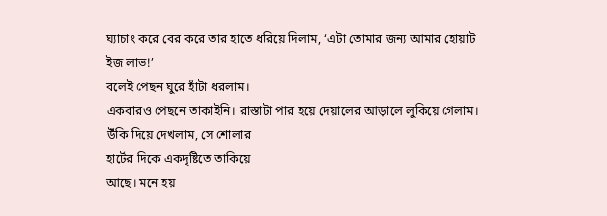ঘ্যাচাং করে বের করে তার হাতে ধরিয়ে দিলাম, ‘এটা তোমার জন্য আমার হোয়াট ইজ লাভ!’
বলেই পেছন ঘুরে হাঁটা ধরলাম।
একবারও পেছনে তাকাইনি। রাস্তাটা পার হয়ে দেয়ালের আড়ালে লুকিয়ে গেলাম। উঁকি দিয়ে দেখলাম, সে শোলার
হার্টের দিকে একদৃষ্টিতে তাকিয়ে
আছে। মনে হয়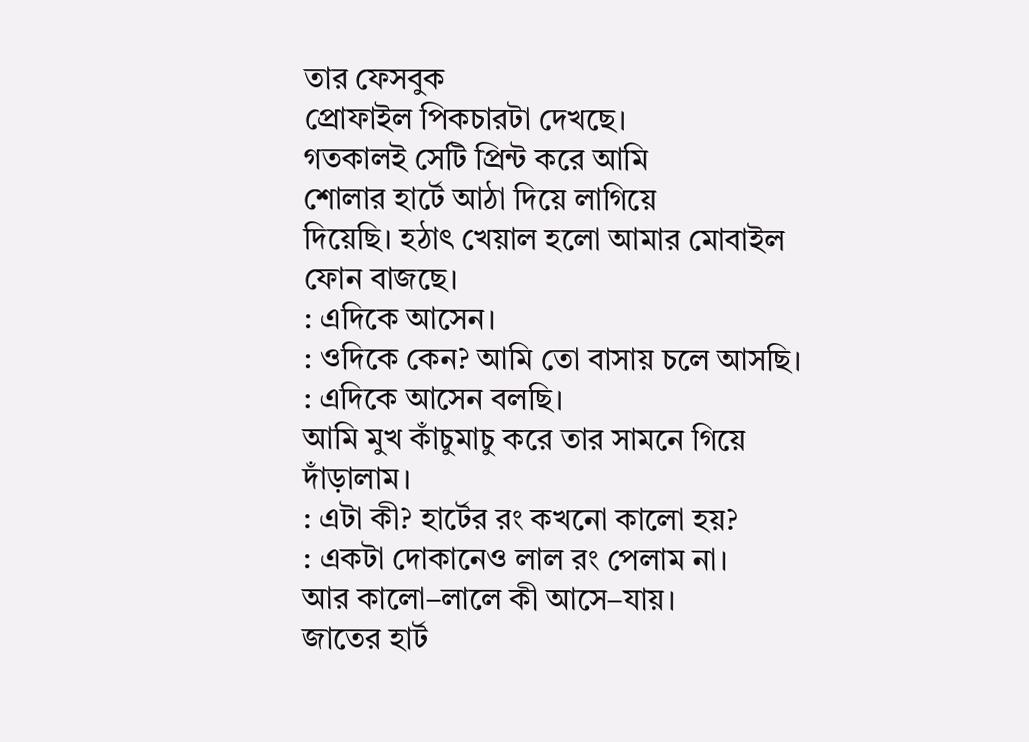তার ফেসবুক
প্রোফাইল পিকচারটা দেখছে।
গতকালই সেটি প্রিন্ট করে আমি
শোলার হার্টে আঠা দিয়ে লাগিয়ে
দিয়েছি। হঠাৎ খেয়াল হলো আমার মোবাইল ফোন বাজছে।
: এদিকে আসেন।
: ওদিকে কেন? আমি তো বাসায় চলে আসছি।
: এদিকে আসেন বলছি।
আমি মুখ কাঁচুমাচু করে তার সামনে গিয়ে দাঁড়ালাম।
: এটা কী? হার্টের রং কখনো কালো হয়?
: একটা দোকানেও লাল রং পেলাম না।
আর কালো–লালে কী আসে–যায়।
জাতের হার্ট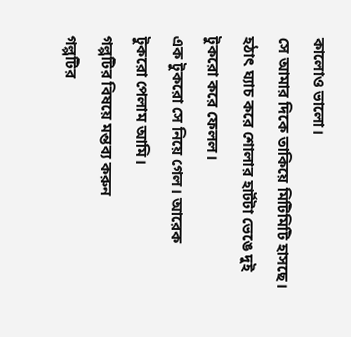কালোও ভালো।
সে আমার দিকে তাকিয়ে মিটিমিটি হাসছে। হঠাৎ ঘ্যাচ করে শোলার হার্টটা ভেঙে দুই টুকরো করে ফেলল।
এক টুকরো সে নিয়ে গেল। আরেক
টুকরো পেলাম আমি।
গল্পটির বিষয়ে মন্তব্য করুন
গল্পটির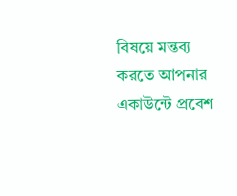বিষয়ে মন্তব্য করতে আপনার একাউন্টে প্রবেশ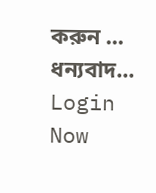করুন ... ধন্যবাদ... Login Now